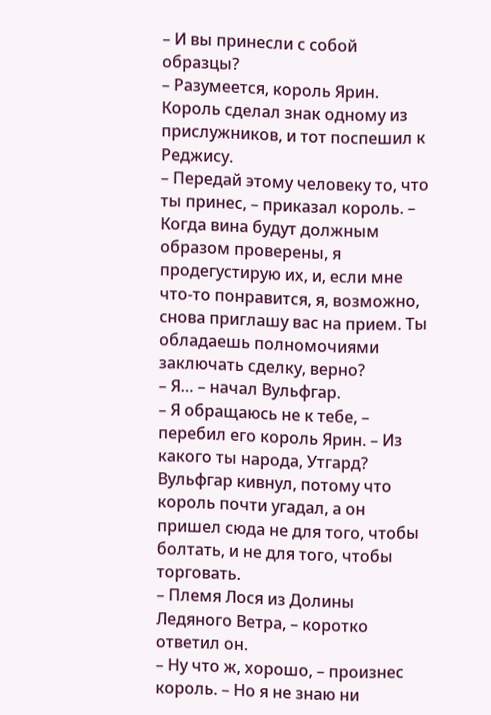– И вы принесли с собой образцы?
– Разумеется, король Ярин.
Король сделал знак одному из прислужников, и тот поспешил к Реджису.
– Передай этому человеку то, что ты принес, – приказал король. – Когда вина будут должным образом проверены, я продегустирую их, и, если мне что-то понравится, я, возможно, снова приглашу вас на прием. Ты обладаешь полномочиями заключать сделку, верно?
– Я… – начал Вульфгар.
– Я обращаюсь не к тебе, – перебил его король Ярин. – Из какого ты народа, Утгард?
Вульфгар кивнул, потому что король почти угадал, а он пришел сюда не для того, чтобы болтать, и не для того, чтобы торговать.
– Племя Лося из Долины Ледяного Ветра, – коротко ответил он.
– Ну что ж, хорошо, – произнес король. – Но я не знаю ни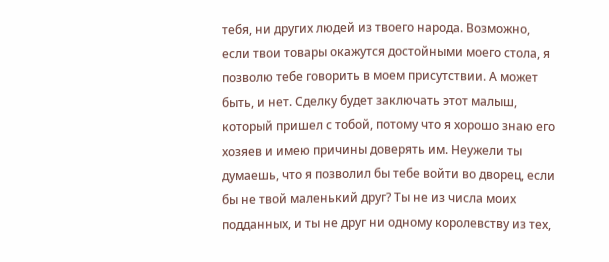тебя, ни других людей из твоего народа. Возможно, если твои товары окажутся достойными моего стола, я позволю тебе говорить в моем присутствии. А может быть, и нет. Сделку будет заключать этот малыш, который пришел с тобой, потому что я хорошо знаю его хозяев и имею причины доверять им. Неужели ты думаешь, что я позволил бы тебе войти во дворец, если бы не твой маленький друг? Ты не из числа моих подданных, и ты не друг ни одному королевству из тех,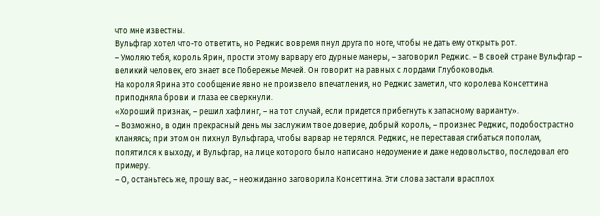что мне известны.
Вульфгар хотел что-то ответить, но Реджис вовремя пнул друга по ноге, чтобы не дать ему открыть рот.
– Умоляю тебя, король Ярин, прости этому варвару его дурные манеры, – заговорил Реджис. – В своей стране Вульфгар – великий человек, его знает все Побережье Мечей. Он говорит на равных с лордами Глубоководья.
На короля Ярина это сообщение явно не произвело впечатления, но Реджис заметил, что королева Консеттина приподняла брови и глаза ее сверкнули.
«Хороший признак, – решил хафлинг, – на тот случай, если придется прибегнуть к запасному варианту».
– Возможно, в один прекрасный день мы заслужим твое доверие, добрый король, – произнес Реджис, подобострастно кланяясь; при этом он пихнул Вульфгара, чтобы варвар не терялся. Реджис, не переставая сгибаться пополам, попятился к выходу, и Вульфгар, на лице которого было написано недоумение и даже недовольство, последовал его примеру.
– О, останьтесь же, прошу вас, – неожиданно заговорила Консеттина. Эти слова застали врасплох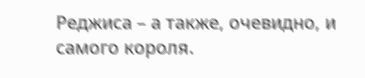Реджиса – а также, очевидно, и самого короля.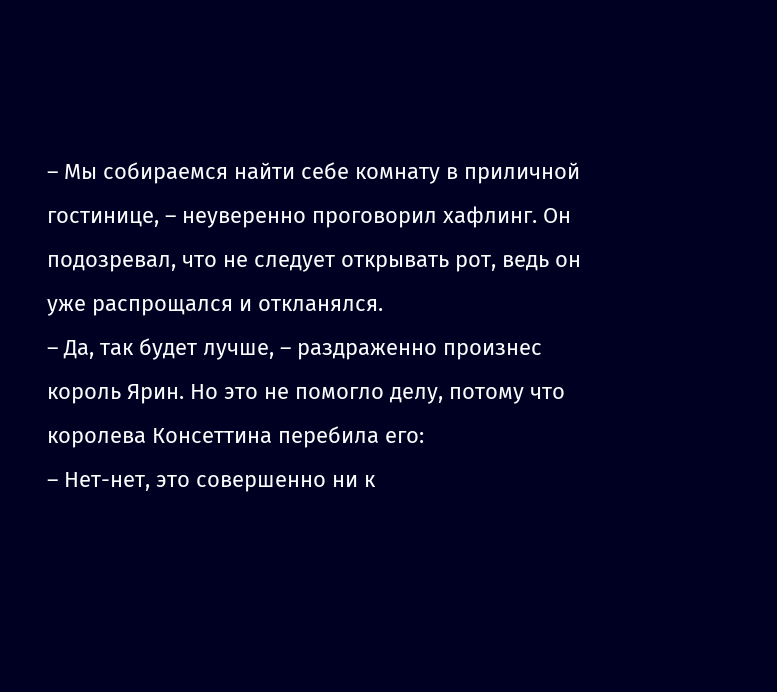– Мы собираемся найти себе комнату в приличной гостинице, – неуверенно проговорил хафлинг. Он подозревал, что не следует открывать рот, ведь он уже распрощался и откланялся.
– Да, так будет лучше, – раздраженно произнес король Ярин. Но это не помогло делу, потому что королева Консеттина перебила его:
– Нет-нет, это совершенно ни к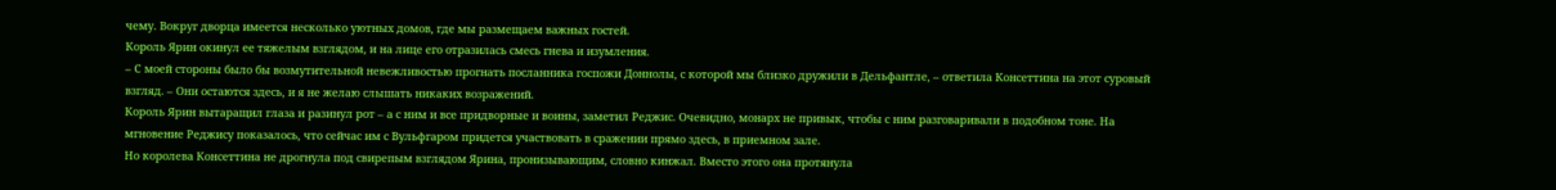чему. Вокруг дворца имеется несколько уютных домов, где мы размещаем важных гостей.
Король Ярин окинул ее тяжелым взглядом, и на лице его отразилась смесь гнева и изумления.
– С моей стороны было бы возмутительной невежливостью прогнать посланника госпожи Доннолы, с которой мы близко дружили в Дельфантле, – ответила Консеттина на этот суровый взгляд. – Они остаются здесь, и я не желаю слышать никаких возражений.
Король Ярин вытаращил глаза и разинул рот – а с ним и все придворные и воины, заметил Реджис. Очевидно, монарх не привык, чтобы с ним разговаривали в подобном тоне. На мгновение Реджису показалось, что сейчас им с Вульфгаром придется участвовать в сражении прямо здесь, в приемном зале.
Но королева Консеттина не дрогнула под свирепым взглядом Ярина, пронизывающим, словно кинжал. Вместо этого она протянула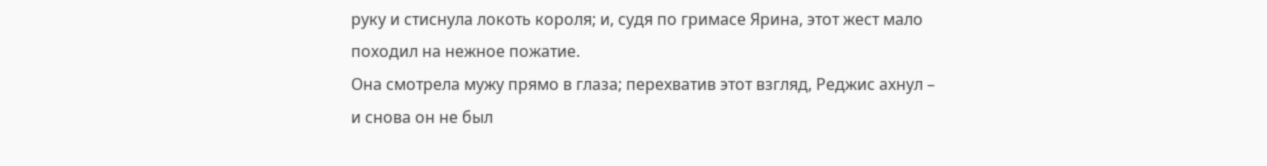руку и стиснула локоть короля; и, судя по гримасе Ярина, этот жест мало походил на нежное пожатие.
Она смотрела мужу прямо в глаза; перехватив этот взгляд, Реджис ахнул – и снова он не был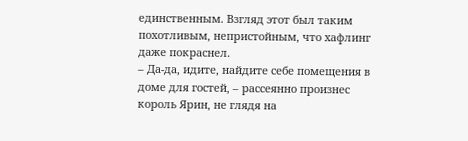единственным. Взгляд этот был таким похотливым, непристойным, что хафлинг даже покраснел.
– Да-да, идите, найдите себе помещения в доме для гостей, – рассеянно произнес король Ярин, не глядя на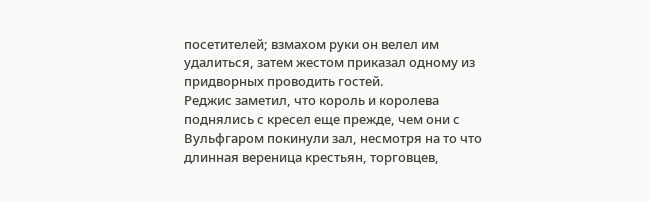посетителей; взмахом руки он велел им удалиться, затем жестом приказал одному из придворных проводить гостей.
Реджис заметил, что король и королева поднялись с кресел еще прежде, чем они с Вульфгаром покинули зал, несмотря на то что длинная вереница крестьян, торговцев,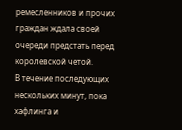ремесленников и прочих граждан ждала своей очереди предстать перед королевской четой.
В течение последующих нескольких минут, пока хафлинга и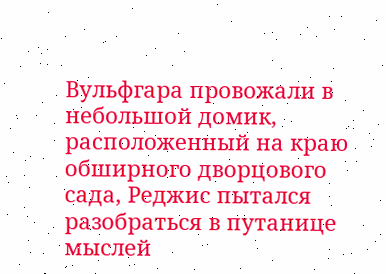Вульфгара провожали в небольшой домик, расположенный на краю обширного дворцового сада, Реджис пытался разобраться в путанице мыслей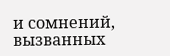и сомнений, вызванных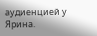аудиенцией у Ярина.